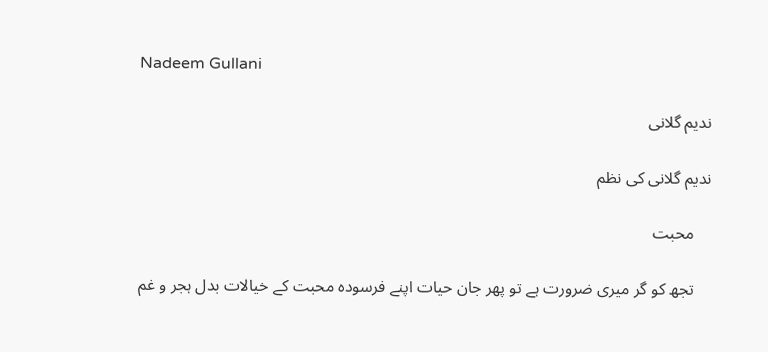Nadeem Gullani

ندیم گلانی

ندیم گلانی کی نظم

    محبت

    تجھ کو گر میری ضرورت ہے تو پھر جان حیات اپنے فرسودہ محبت کے خیالات بدل ہجر و غم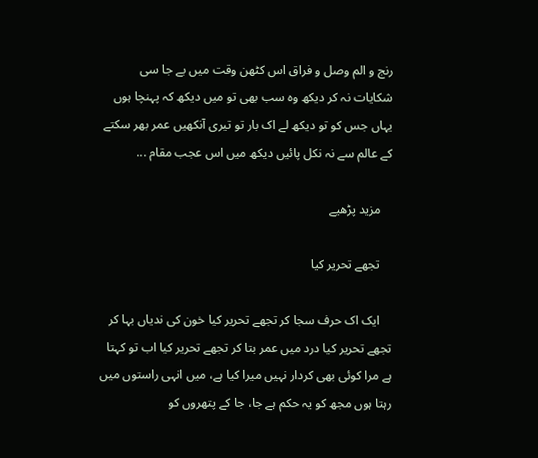رنج و الم وصل و فراق اس کٹھن وقت میں بے جا سی شکایات نہ کر دیکھ وہ سب بھی تو میں دیکھ کہ پہنچا ہوں یہاں جس کو تو دیکھ لے اک بار تو تیری آنکھیں عمر بھر سکتے کے عالم سے نہ نکل پائیں دیکھ میں اس عجب مقام ...

    مزید پڑھیے

    تجھے تحریر کیا

    ایک اک حرف سجا کر تجھے تحریر کیا خون کی ندیاں بہا کر تجھے تحریر کیا درد میں عمر بتا کر تجھے تحریر کیا اب تو کہتا ہے مرا کوئی بھی کردار نہیں میرا کیا ہے، میں انہی راستوں میں رہتا ہوں مجھ کو یہ حکم ہے جا، جا کے پتھروں کو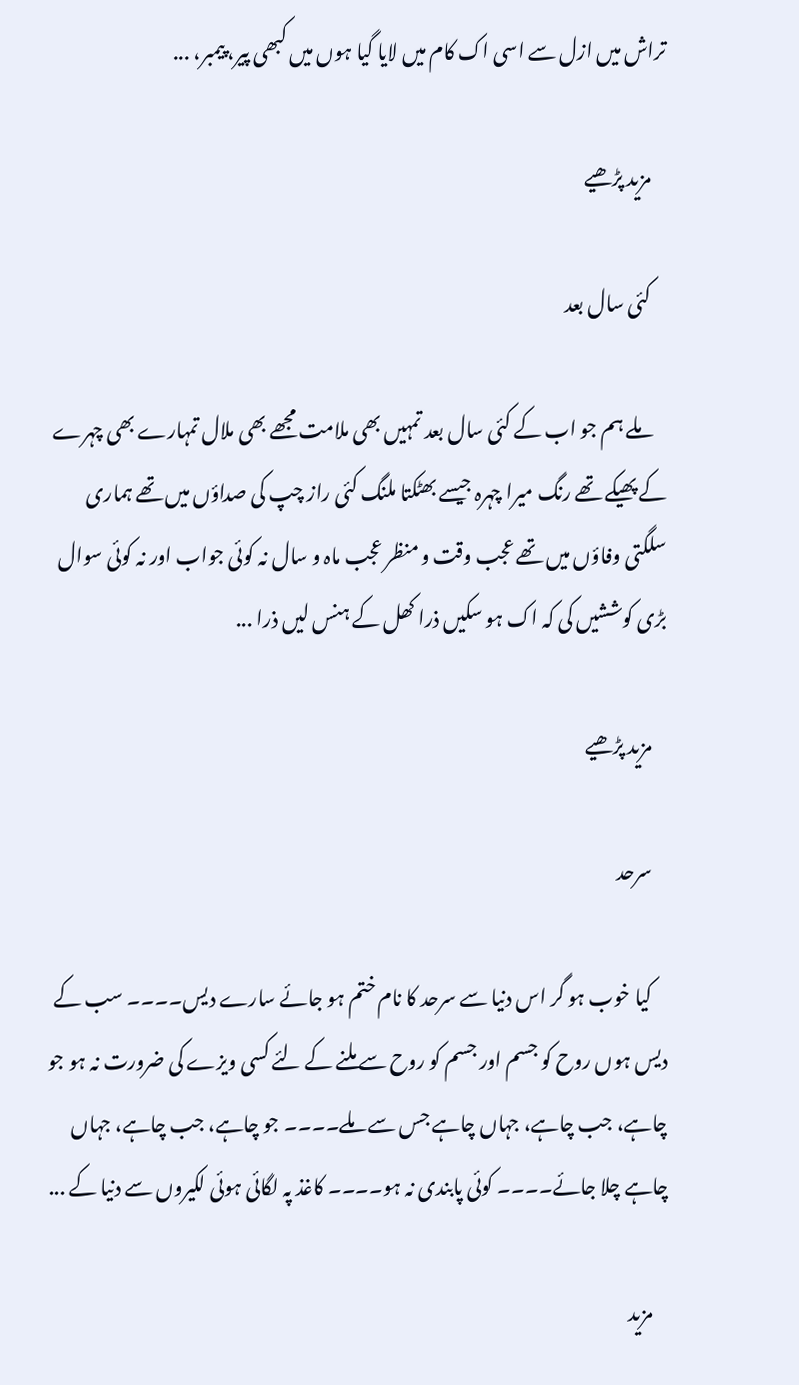تراش میں ازل سے اسی اک کام میں لایا گیا ہوں میں کبھی پیر، پیمبر، ...

    مزید پڑھیے

    کئی سال بعد

    ملے ہم جو اب کے کئی سال بعد تمہیں بھی ملامت مجھے بھی ملال تمہارے بھی چہرے کے پھیکے تھے رنگ میرا چہرہ جیسے بھٹکتا ملنگ کئی راز چپ کی صداؤں میں تھے ہماری سلگتی وفاؤں میں تھے عجب وقت و منظر عجب ماہ و سال نہ کوئی جواب اور نہ کوئی سوال بڑی کوششیں کی کہ اک ہو سکیں ذرا کھل کے ہنس لیں ذرا ...

    مزید پڑھیے

    سرحد

    کیا خوب ہو گر اس دنیا سے سرحد کا نام ختم ہو جائے سارے دیس۔۔۔۔ سب کے دیس ہوں روح کو جسم اور جسم کو روح سے ملنے کے لئے کسی ویزے کی ضرورت نہ ہو جو چاہے، جب چاہے، جہاں چاہے جس سے ملے۔۔۔۔ جو چاہے، جب چاہے، جہاں چاہے چلا جائے۔۔۔۔ کوئی پابندی نہ ہو۔۔۔۔ کاغذ پہ لگائی ہوئی لکیروں سے دنیا کے ...

    مزید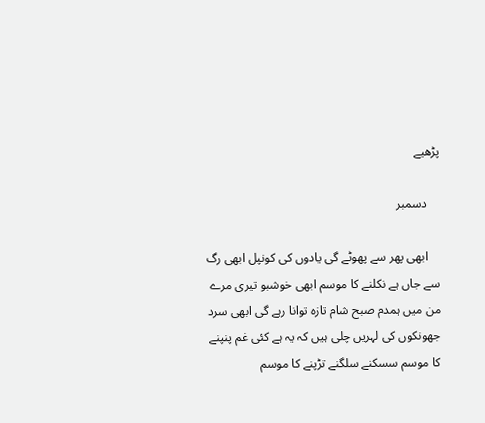پڑھیے

    دسمبر

    ابھی پھر سے پھوٹے گی یادوں کی کونپل ابھی رگ سے جاں ہے نکلنے کا موسم ابھی خوشبو تیری مرے من میں ہمدم صبح شام تازہ توانا رہے گی ابھی سرد جھونکوں کی لہریں چلی ہیں کہ یہ ہے کئی غم پنپنے کا موسم سسکنے سلگنے تڑپنے کا موسم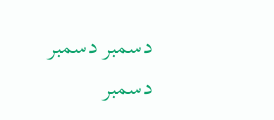دسمبر دسمبر دسمبر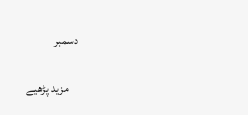دسمبر

    مزید پڑھیے